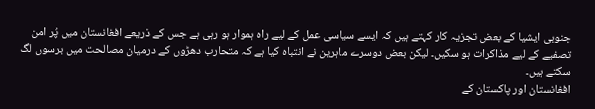جنوبی ایشیا کے بعض تجزیہ کار کہتے ہیں کہ ایسے سیاسی عمل کے لیے راہ ہموار ہو رہی ہے جس کے ذریعے افغانستان میں پُر امن تصفیے کے لیے مذاکرات ہو سکیں۔ لیکن بعض دوسرے ماہرین نے انتباہ کیا ہے کہ متحارب دھڑوں کے درمیان مصالحت میں برسوں لگ سکتے ہیں۔
افغانستان اور پاکستان کے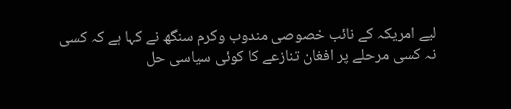لیے امریکہ کے نائب خصوصی مندوب وکرم سنگھ نے کہا ہے کہ کسی نہ کسی مرحلے پر افغان تنازعے کا کوئی سیاسی حل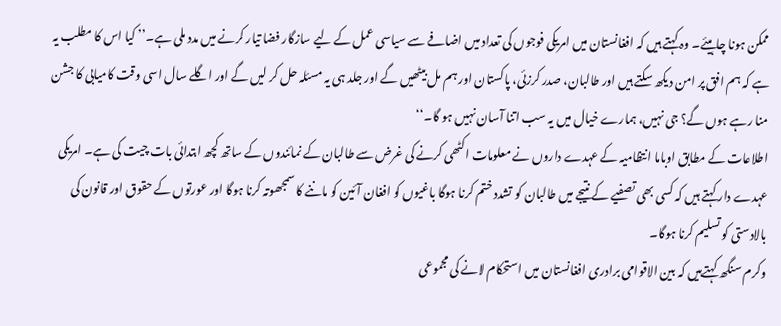ممکن ہونا چاہیئے۔ وہ کہتے ہیں کہ افغانستان میں امریکی فوجوں کی تعداد میں اضافے سے سیاسی عمل کے لیے سازگار فضا تیار کرنے میں مدد ملی ہے۔’’ کیا اس کا مطلب یہ ہے کہ ہم افق پر امن دیکھ سکتے ہیں اور طالبان، صدر کرزئی، پاکستان اور ہم مل بیٹھیں گے اور جلد ہی یہ مسئلہ حل کر لیں گے اور اگلے سال اسی وقت کامیابی کا جشن منا رہے ہوں گے؟ جی نہیں، ہمارے خیال میں یہ سب اتنا آسان نہیں ہو گا۔‘‘
اطلاعات کے مطابق اوباما انتظامیہ کے عہدے داروں نے معلومات اکٹھی کرنے کی غرض سے طالبان کے نمائندوں کے ساتھ کچھ ابتدائی بات چیت کی ہے۔ امریکی عہدے دار کہتے ہیں کہ کسی بھی تصفیے کے نتیجے میں طالبان کو تشدد ختم کرنا ہوگا باغیوں کو افغان آئین کو ماننے کا سمجھوتہ کرنا ہوگا اور عورتوں کے حقوق اور قانون کی بالادستی کو تسلیم کرنا ہوگا۔
وکرم سنگھ کہتےہیں کہ بین الاقوامی برادری افغانستان میں استحکام لانے کی مجموعی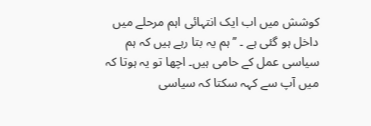کوشش میں اب ایک انتہائی اہم مرحلے میں داخل ہو گئی ہے ۔ ’’ہم یہ بتا رہے ہیں کہ ہم سیاسی عمل کے حامی ہیں۔ اچھا تو یہ ہوتا کہ میں آپ سے کہہ سکتا کہ سیاسی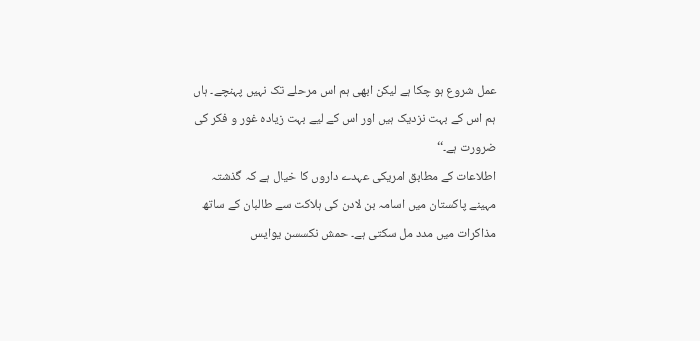عمل شروع ہو چکا ہے لیکن ابھی ہم اس مرحلے تک نہیں پہنچے۔ ہاں ہم اس کے بہت نزدیک ہیں اور اس کے لیے بہت زیادہ غور و فکر کی ضرورت ہے۔‘‘
اطلاعات کے مطابق امریکی عہدے داروں کا خیال ہے کہ گذشتہ مہینے پاکستان میں اسامہ بن لادن کی ہلاکت سے طالبان کے ساتھ مذاکرات میں مدد مل سکتی ہے۔ حمش نکسسن یوایس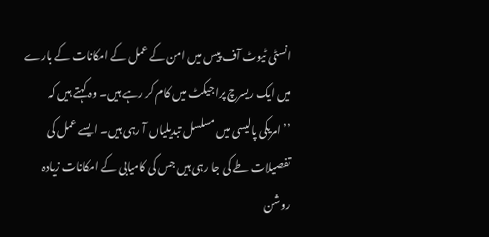انسٹی ٹیوٹ آف پیس میں امن کے عمل کے امکانات کے بارے میں ایک ریسرچ پراجیکٹ میں کام کر رہے ہیں۔ وہ کہتے ہیں کہ ’’امریکی پالیسی میں مسلسل تبدیلیاں آ رہی ہیں۔ ایسے عمل کی تفصیلات طے کی جا رہی ہیں جس کی کامیابی کے امکانات زیادہ روشن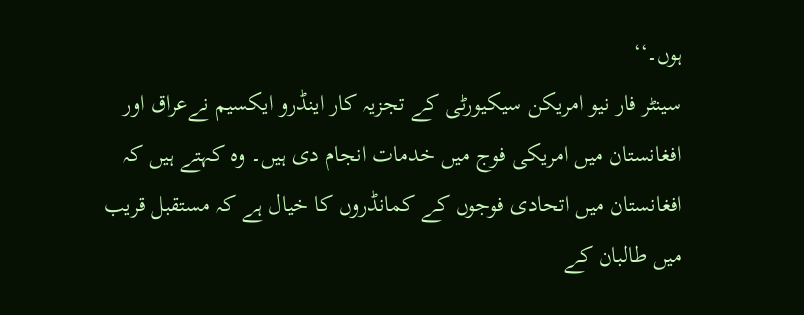ہوں۔‘‘
سینٹر فار نیو امریکن سیکیورٹی کے تجزیہ کار اینڈرو ایکسیم نےعراق اور افغانستان میں امریکی فوج میں خدمات انجام دی ہیں۔ وہ کہتے ہیں کہ افغانستان میں اتحادی فوجوں کے کمانڈروں کا خیال ہے کہ مستقبل قریب میں طالبان کے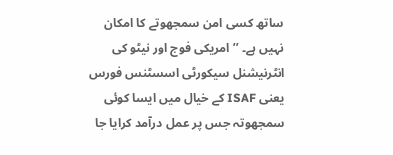ساتھ کسی امن سمجھوتے کا امکان نہیں ہے۔ ’’امریکی فوج اور نیٹو کی انٹرنیشنل سیکورٹی اسسٹنس فورس یعنی ISAF کے خیال میں ایسا کوئی سمجھوتہ جس پر عمل درآمد کرایا جا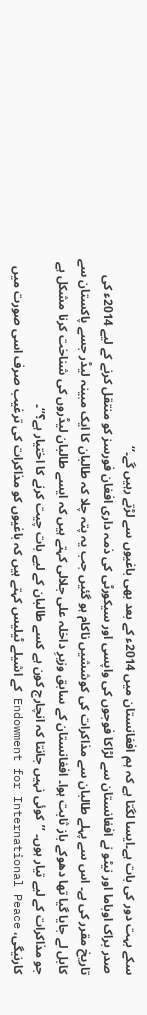سکے بہت دور کی بات ہے۔ایسا لگتا ہے کہ ہم افغانستان میں 2014ء کے بعد بھی باغیوں سے لڑتے رہیں گے۔‘‘
صدر براک اوباما اور نیٹو نے افغانستان سے لڑاکا فوجوں کی واپسی اور سیکورٹی کی ذمہ داری افغان فورسز کو منتقل کرنے کے لیے 2014ء کی تاریخ مقرر کی ہے۔ اس سے پہلے طالبان سے مذاکرات کی کوششیں ناکام ہو گئیں جب یہ پتہ چلا کہ طالبان کا ایک مبینہ لیڈر جسے پاکستان سے کابل لے جایا گیا تھا دھوکے باز ثابت ہوا۔ افغانستان کے سابق وزیرِ داخلہ علی جلالی کہتے ہیں کہ ایسے طالبان لیڈروں کی شناخت کرنا مشکل ہے جو مذاکرات کے لیے تیار ہوں۔ ’’کوئی نہیں جانتا کہ انچارج کون ہے کسے طالبان کے لیے بات چیت کرنے کا اختیار ہے؟‘‘۔
کارنیگی، Endowment for International Peace کے اشیلے ٹیلیس کہتے ہیں کہ باغیوں کو مذاکرات کی ترغیب صرف اسی صورت میں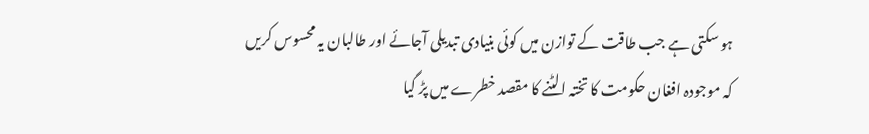ہو سکتی ہے جب طاقت کے توازن میں کوئی بنیادی تبدیلی آجائے اور طالبان یہ محسوس کریں کہ موجودہ افغان حکومت کا تختہ الٹنے کا مقصد خطرے میں پڑ گیا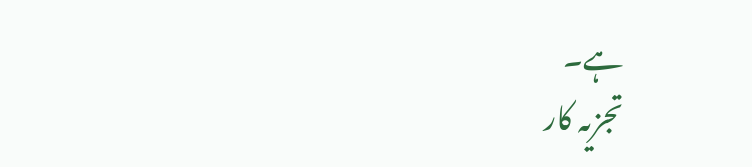ہے۔
تجزیہ کار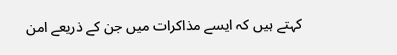کہتے ہیں کہ ایسے مذاکرات میں جن کے ذریعے امن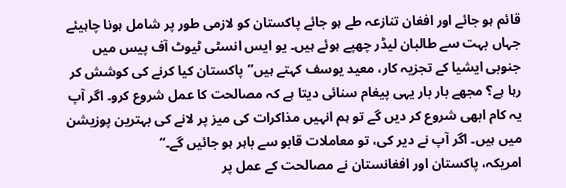قائم ہو جائے اور افغان تنازعہ طے ہو جائے پاکستان کو لازمی طور پر شامل ہونا چاہیئے جہاں بہت سے طالبان لیڈر چھپے ہوئے ہیں۔ یو ایس انسٹی ٹیوٹ آف پیس میں جنوبی ایشیا کے تجزیہ کار، معید یوسف کہتے ہیں’’پاکستان کیا کرنے کی کوشش کر رہا ہے؟ مجھے بار بار یہی پیغام سنائی دیتا ہے کہ مصالحت کا عمل شروع کرو۔ اگر آپ یہ کام ابھی شروع کر دیں گے تو ہم انہیں مذاکرات کی میز پر لانے کی بہترین پوزیشن میں ہیں۔ اگر آپ نے دیر کی، تو معاملات قابو سے باہر ہو جائیں گے۔‘‘
امریکہ، پاکستان اور افغانستان نے مصالحت کے عمل پر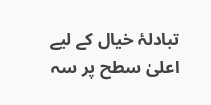تبادلۂ خیال کے لیے اعلیٰ سطح پر سہ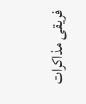فریقی مذاکرات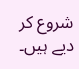شروع کر دیے ہیں۔